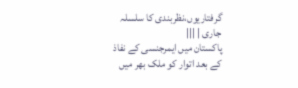گرفتاریوں،نظربندی کا سلسلہ جاری | |||
پاکستان میں ایمرجنسی کے نفاذ کے بعد اتوار کو ملک بھر میں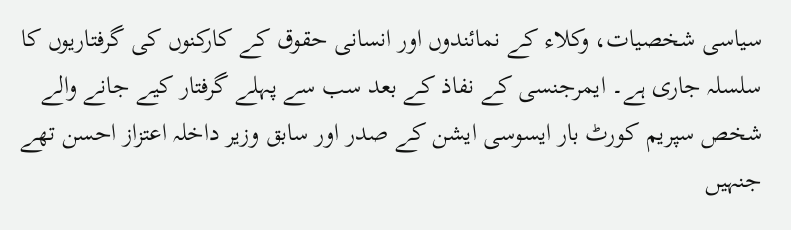سیاسی شخصیات، وکلاء کے نمائندوں اور انسانی حقوق کے کارکنوں کی گرفتاریوں کا سلسلہ جاری ہے۔ ایمرجنسی کے نفاذ کے بعد سب سے پہلے گرفتار کیے جانے والے شخص سپریم کورٹ بار ایسوسی ایشن کے صدر اور سابق وزیر داخلہ اعتزاز احسن تھے جنہیں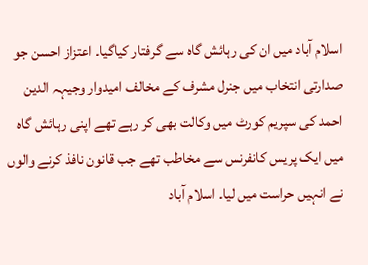اسلام آباد میں ان کی رہائش گاہ سے گرفتار کیاگیا۔ اعتزاز احسن جو صدارتی انتخاب میں جنرل مشرف کے مخالف امیدوار وجیہہ الدین احمد کی سپریم کورٹ میں وکالت بھی کر رہے تھے اپنی رہائش گاہ میں ایک پریس کانفرنس سے مخاطب تھے جب قانون نافذ کرنے والوں نے انہیں حراست میں لیا۔ اسلام آباد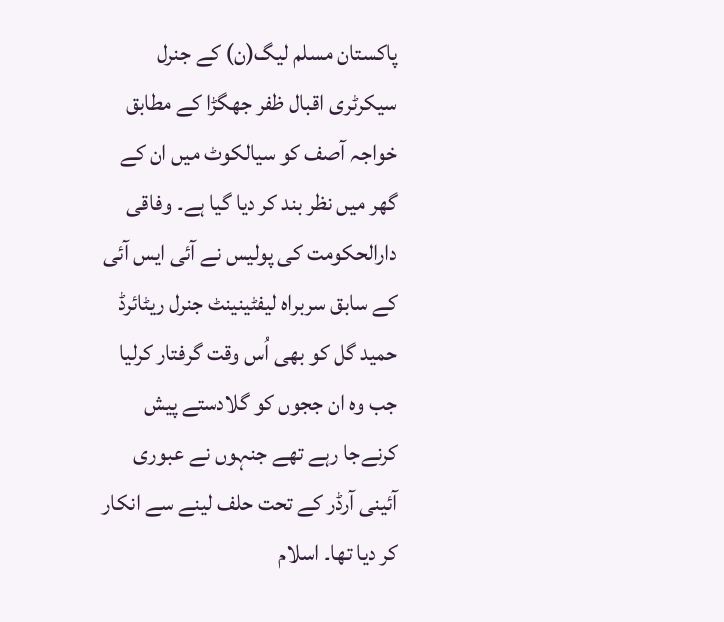پاکستان مسلم لیگ(ن) کے جنرل سیکرٹری اقبال ظفر جھگڑا کے مطابق خواجہ آصف کو سیالکوٹ میں ان کے گھر میں نظر بند کر دیا گیا ہے۔ وفاقی دارالحکومت کی پولیس نے آئی ایس آئی کے سابق سربراہ لیفٹینینٹ جنرل ریٹائرڈ حمید گل کو بھی اُس وقت گرفتار کرلیا جب وہ ان ججوں کو گلادستے پیش کرنےجا رہے تھے جنہوں نے عبوری آئینی آرڈر کے تحت حلف لینے سے انکار کر دیا تھا۔ اسلام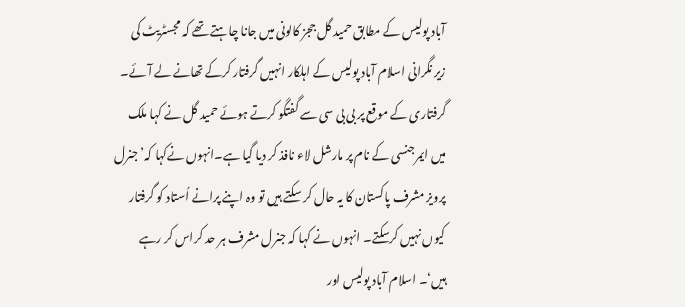آباد پولیس کے مطابق حمید گل ججز کالونی میں جانا چاہتے تھے کہ مجسٹریٹ کی زیر نگرانی اسلام آباد پولیس کے اہلکار انہیں گرفتار کرکے تھانے لے آئے۔ گرفتاری کے موقع پر بی بی سی سے گفتگو کرتے ہوئے حمید گل نے کہا ملک میں ایمرجنسی کے نام پر مارشل لاء نافذ کر دیا گیا ہے۔انہوں نےکہا کہ’جنرل پرویز مشرف پاکستان کا یہ حال کر سکتے ہیں تو وہ اپنے پرانے اُستاد کو گرفتار کیوں نہیں کرسکتے۔ انہوں نے کہا کہ جنرل مشرف ہر حد کراس کر رہے ہیں‘۔ اسلام آباد پولیس اور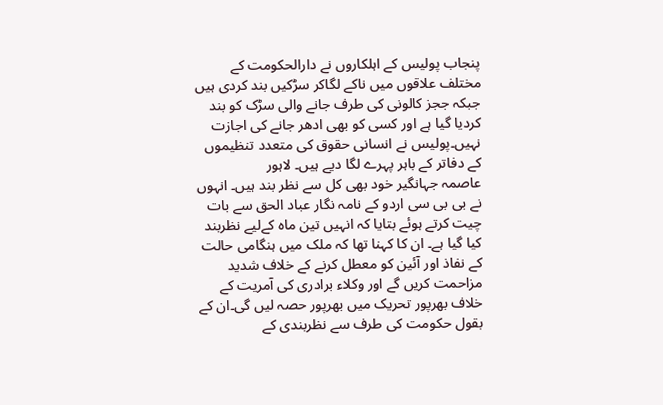پنجاب پولیس کے اہلکاروں نے دارالحکومت کے مختلف علاقوں میں ناکے لگاکر سڑکیں بند کردی ہیں جبکہ ججز کالونی کی طرف جانے والی سڑک کو بند کردیا گیا ہے اور کسی کو بھی ادھر جانے کی اجازت نہیں۔پولیس نے انسانی حقوق کی متعدد تنظیموں کے دفاتر کے باہر پہرے لگا دیے ہیں۔ لاہور
عاصمہ جہانگیر خود بھی کل سے نظر بند ہیں۔ انہوں نے بی بی سی اردو کے نامہ نگار عباد الحق سے بات چیت کرتے ہوئے بتایا کہ انہیں تین ماہ کےلیے نظربند کیا گیا ہے۔ ان کا کہنا تھا کہ ملک میں ہنگامی حالت کے نفاذ اور آئین کو معطل کرنے کے خلاف شدید مزاحمت کریں گے اور وکلاء برادری کی آمریت کے خلاف بھرپور تحریک میں بھرپور حصہ لیں گی۔ان کے بقول حکومت کی طرف سے نظربندی کے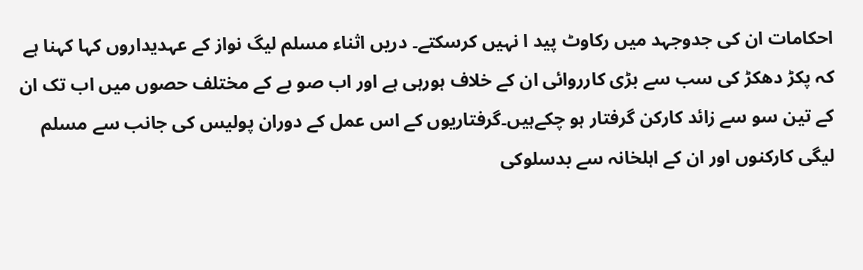احکامات ان کی جدوجہد میں رکاوٹ پید ا نہیں کرسکتے۔ دریں اثناء مسلم لیگ نواز کے عہدیداروں کہا کہنا ہے کہ پکڑ دھکڑ کی سب سے بڑی کارروائی ان کے خلاف ہورہی ہے اور اب صو بے کے مختلف حصوں میں اب تک ان کے تین سو سے زائد کارکن گرفتار ہو چکےہیں۔گرفتاریوں کے اس عمل کے دوران پولیس کی جانب سے مسلم لیگی کارکنوں اور ان کے اہلخانہ سے بدسلوکی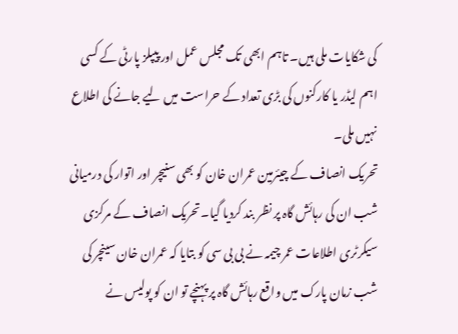کی شکایات ملی ہیں۔ تاہم ابھی تک مجلس عمل اور پیپلز پارٹی کے کسی اہم لیڈر یا کارکنوں کی بڑی تعداد کے حراست میں لیے جانے کی اطلاع نہیں ملی۔
تحریک انصاف کے چیئرمین عمران خان کو بھی سنیچر اور اتوار کی درمیانی شب ان کی رہائش گاہ پر نظر بند کردیا گیا۔تحریک انصاف کے مرکزی سیکرٹری اطلاعات عمر چیمہ نے بی بی سی کو بتایا کہ عمران خان سینچر کی شب زمان پارک میں واقع رہائش گاہ پر پہنچے تو ان کو پولیس نے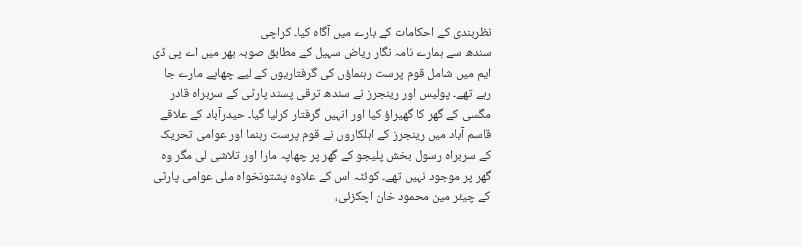نظربندی کے احکامات کے بارے میں آگاہ کیا۔ کراچی
سندھ سے ہمارے نامہ نگار ریاض سہیل کے مطابق صوبہ بھر میں اے پی ڈی ایم میں شامل قوم پرست رہنماؤں کی گرفتاریوں کے لیے چھاپے مارے جا رہے تھے۔ پولیس اور رینجرز نے سندھ ترقی پسند پارٹی کے سربراہ قادر مگسی کے گھر کا گھیراؤ کیا اور انہیں گرفتار کرلیا گیا۔ حیدرآباد کے علاقے قاسم آباد میں رینجرز کے اہلکاروں نے قوم پرست رہنما اور عوامی تحریک کے سربراہ رسول بخش پلیجو کے گھر پر چھاپہ مارا اور تلاشی لی مگر وہ گھر پر موجود نہیں تھے۔ کوئٹہ اس کے علاوہ پشتونخواہ ملی عوامی پارٹی کے چیئر مین محمود خان اچکزئی،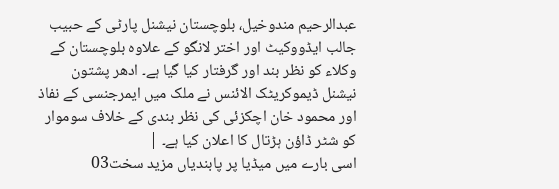عبدالرحیم مندوخیل، بلوچستان نیشنل پارٹی کے حبیب جالب ایڈووکیٹ اور اختر لانگو کے علاوہ بلوچستان کے وکلاء کو نظر بند اور گرفتار کیا گیا ہے۔ ادھر پشتون نیشنل ڈیموکریٹک الائنس نے ملک میں ایمرجنسی کے نفاذ اور محمود خان اچکزئی کی نظر بندی کے خلاف سوموار کو شٹر ڈاؤن ہڑتال کا اعلان کیا ہے۔ |
اسی بارے میں میڈیا پر پابندیاں مزید سخت03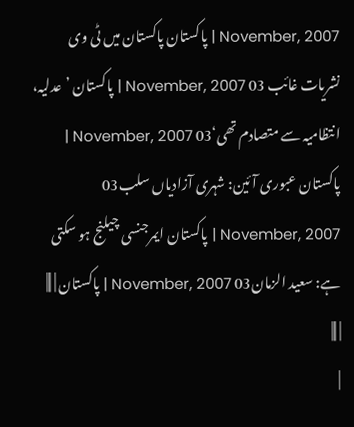November, 2007 | پاکستان پاکستان میں ٹی وی نشریات غائب 03 November, 2007 | پاکستان ’عدلیہ، انتظامیہ سے متصادم تھی‘03 November, 2007 | پاکستان عبوری آئین: شہری آزادیاں سلب03 November, 2007 | پاکستان ایمرجنسی چیلنج ہو سکتی ہے: سعید الزمان03 November, 2007 | پاکستان | |||
| |||
|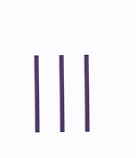|||